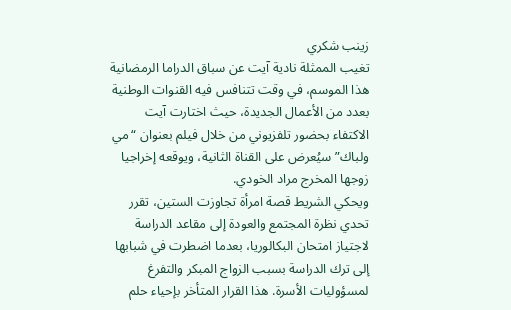زينب شكري
تغيب الممثلة نادية آيت عن سباق الدراما الرمضانية هذا الموسم، في وقت تتنافس فيه القنوات الوطنية بعدد من الأعمال الجديدة، حيث اختارت آيت الاكتفاء بحضور تلفزيوني من خلال فيلم بعنوان “مي ولباك” سيُعرض على القناة الثانية، ويوقعه إخراجيا زوجها المخرج مراد الخودي.
ويحكي الشريط قصة امرأة تجاوزت الستين، تقرر تحدي نظرة المجتمع والعودة إلى مقاعد الدراسة لاجتياز امتحان البكالوريا، بعدما اضطرت في شبابها إلى ترك الدراسة بسبب الزواج المبكر والتفرغ لمسؤوليات الأسرة. هذا القرار المتأخر بإحياء حلم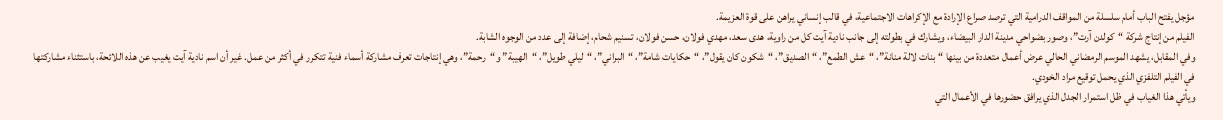مؤجل يفتح الباب أمام سلسلة من المواقف الدرامية التي ترصد صراع الإرادة مع الإكراهات الاجتماعية، في قالب إنساني يراهن على قوة العزيمة.
الفيلم من إنتاج شركة “كولدن آرت”، وصور بضواحي مدينة الدار البيضاء، ويشارك في بطولته إلى جانب نادية آيت كل من راوية، هدى سعد، مهدي فولان، حسن فولان، تسنيم شحام، إضافة إلى عدد من الوجوه الشابة.
وفي المقابل، يشهد الموسم الرمضاني الحالي عرض أعمال متعددة من بينها “بنات لالة منانة”، “عش الطمع”، “الصديق”، “شكون كان يقول”، “حكايات شامة”، “البراني”، “ليلي طويل”، “الهيبة” و“رحمة”، وهي إنتاجات تعرف مشاركة أسماء فنية تتكرر في أكثر من عمل. غير أن اسم نادية آيت يغيب عن هذه اللائحة، باستثناء مشاركتها في الفيلم التلفزي الذي يحمل توقيع مراد الخودي.
ويأتي هذا الغياب في ظل استمرار الجدل الذي يرافق حضورها في الأعمال التي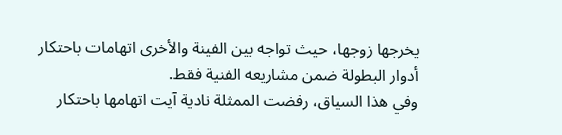يخرجها زوجها، حيث تواجه بين الفينة والأخرى اتهامات باحتكار أدوار البطولة ضمن مشاريعه الفنية فقط.
وفي هذا السياق، رفضت الممثلة نادية آيت اتهامها باحتكار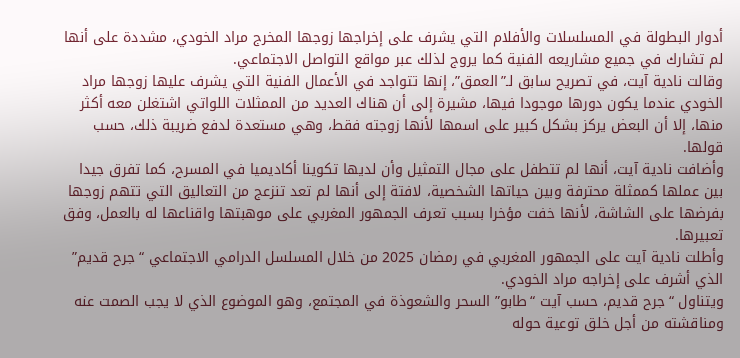أدوار البطولة في المسلسلات والأفلام التي يشرف على إخراجها زوجها المخرج مراد الخودي، مشددة على أنها لم تشارك في جميع مشاريعه الفنية كما يروج لذلك عبر مواقع التواصل الاجتماعي.
وقالت نادية آيت، في تصريح سابق لـ”العمق”، إنها تتواجد في الأعمال الفنية التي يشرف عليها زوجها مراد الخودي عندما يكون دورها موجودا فيها، مشيرة إلى أن هناك العديد من الممثلات اللواتي اشتغلن معه أكثر منها، إلا أن البعض يركز بشكل كبير على اسمها لأنها زوجته فقط، وهي مستعدة لدفع ضريبة ذلك، حسب قولها.
وأضافت نادية آيت، أنها لم تتطفل على مجال التمثيل وأن لديها تكوينا أكاديميا في المسرح، كما تفرق جيدا بين عملها كممثلة محترفة وبين حياتها الشخصية، لافتة إلى أنها لم تعد تنزعج من التعاليق التي تتهم زوجها بفرضها على الشاشة، لأنها خفت مؤخرا بسبب تعرف الجمهور المغربي على موهبتها واقناعها له بالعمل، وفق تعبيرها.
وأطلت نادية آيت على الجمهور المغربي في رمضان 2025 من خلال المسلسل الدرامي الاجتماعي “جرح قديم” الذي أشرف على إخراجه مراد الخودي.
ويتناول “جرح قديم، حسب آيت “طابو” السحر والشعوذة في المجتمع، وهو الموضوع الذي لا يجب الصمت عنه ومناقشته من أجل خلق توعية حوله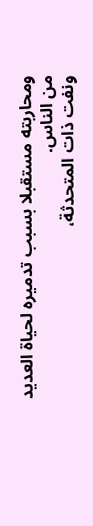ومحاربته مستقبلا بسبب تدميره لحياة العديد من الناس.
ونفت ذات المتحدثة،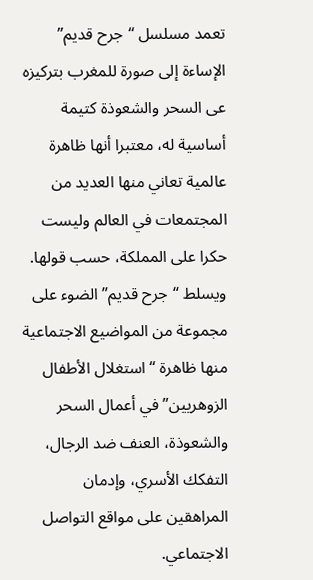تعمد مسلسل “جرح قديم” الإساءة إلى صورة للمغرب بتركيزه عى السحر والشعوذة كتيمة أساسية له، معتبرا أنها ظاهرة عالمية تعاني منها العديد من المجتمعات في العالم وليست حكرا على المملكة، حسب قولها.
ويسلط “جرح قديم” الضوء على مجموعة من المواضيع الاجتماعية منها ظاهرة “استغلال الأطفال الزوهريين” في أعمال السحر والشعوذة، العنف ضد الرجال، التفكك الأسري، وإدمان المراهقين على مواقع التواصل الاجتماعي.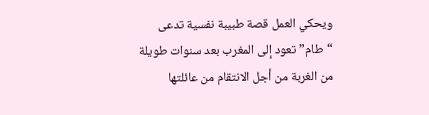ويحكي العمل قصة طبيبة نفسية تدعى “طام” تعود إلى المغرب بعد سنوات طويلة من الغربة من أجل الانتقام من عائلتها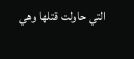التي حاولت قتلها وهي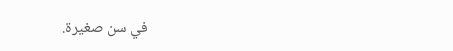في سن صغيرة.